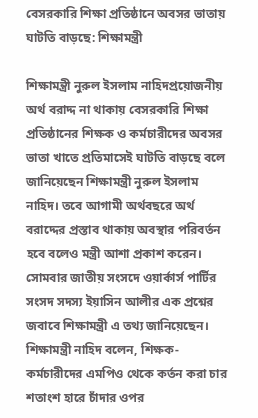বেসরকারি শিক্ষা প্রতিষ্ঠানে অবসর ভাতায় ঘাটতি বাড়ছে: শিক্ষামন্ত্রী

শিক্ষামন্ত্রী নুরুল ইসলাম নাহিদপ্রয়োজনীয় অর্থ বরাদ্দ না থাকায় বেসরকারি শিক্ষা প্রতিষ্ঠানের শিক্ষক ও কর্মচারীদের অবসর ভাতা খাতে প্রতিমাসেই ঘাটতি বাড়ছে বলে জানিয়েছেন শিক্ষামন্ত্রী নুরুল ইসলাম নাহিদ। তবে আগামী অর্থবছরে অর্থ বরাদ্দের প্রস্তাব থাকায় অবস্থার পরিবর্তন হবে বলেও মন্ত্রী আশা প্রকাশ করেন।
সোমবার জাতীয় সংসদে ওয়ার্কার্স পার্টির সংসদ সদস্য ইয়াসিন আলীর এক প্রশ্নের জবাবে শিক্ষামন্ত্রী এ তথ্য জানিয়েছেন।
শিক্ষামন্ত্রী নাহিদ বলেন, শিক্ষক-কর্মচারীদের এমপিও থেকে কর্তন করা চার শতাংশ হারে চাঁদার ওপর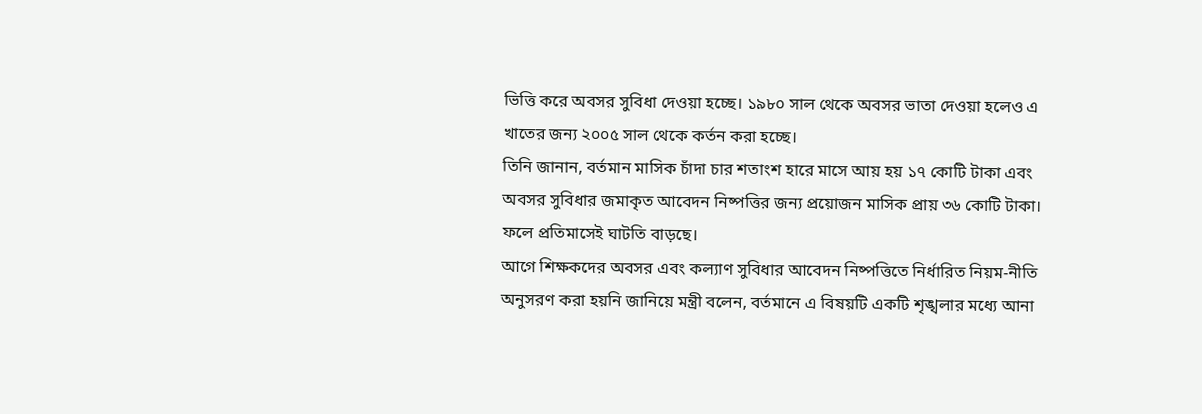ভিত্তি করে অবসর সুবিধা দেওয়া হচ্ছে। ১৯৮০ সাল থেকে অবসর ভাতা দেওয়া হলেও এ খাতের জন্য ২০০৫ সাল থেকে কর্তন করা হচ্ছে।
তিনি জানান, বর্তমান মাসিক চাঁদা চার শতাংশ হারে মাসে আয় হয় ১৭ কোটি টাকা এবং অবসর সুবিধার জমাকৃত আবেদন নিষ্পত্তির জন্য প্রয়োজন মাসিক প্রায় ৩৬ কোটি টাকা। ফলে প্রতিমাসেই ঘাটতি বাড়ছে।
আগে শিক্ষকদের অবসর এবং কল্যাণ সুবিধার আবেদন নিষ্পত্তিতে নির্ধারিত নিয়ম-নীতি অনুসরণ করা হয়নি জানিয়ে মন্ত্রী বলেন, বর্তমানে এ বিষয়টি একটি শৃঙ্খলার মধ্যে আনা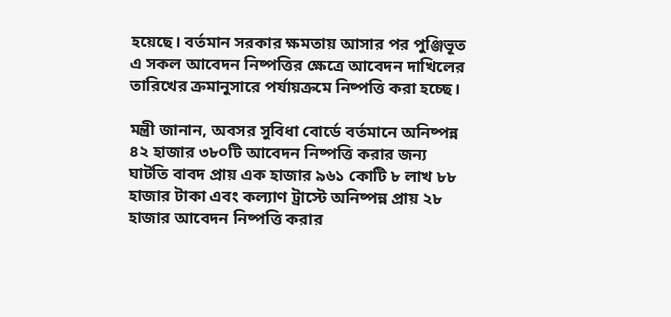হয়েছে। বর্তমান সরকার ক্ষমতায় আসার পর পুঞ্জিভূত এ সকল আবেদন নিষ্পত্তির ক্ষেত্রে আবেদন দাখিলের তারিখের ক্রমানুসারে পর্যায়ক্রমে নিষ্পত্তি করা হচ্ছে।

মন্ত্রী জানান, অবসর সুবিধা বোর্ডে বর্তমানে অনিষ্পন্ন ৪২ হাজার ৩৮০টি আবেদন নিষ্পত্তি করার জন্য ঘাটতি বাবদ প্রায় এক হাজার ৯৬১ কোটি ৮ লাখ ৮৮ হাজার টাকা এবং কল্যাণ ট্রাস্টে অনিষ্পন্ন প্রায় ২৮ হাজার আবেদন নিষ্পত্তি করার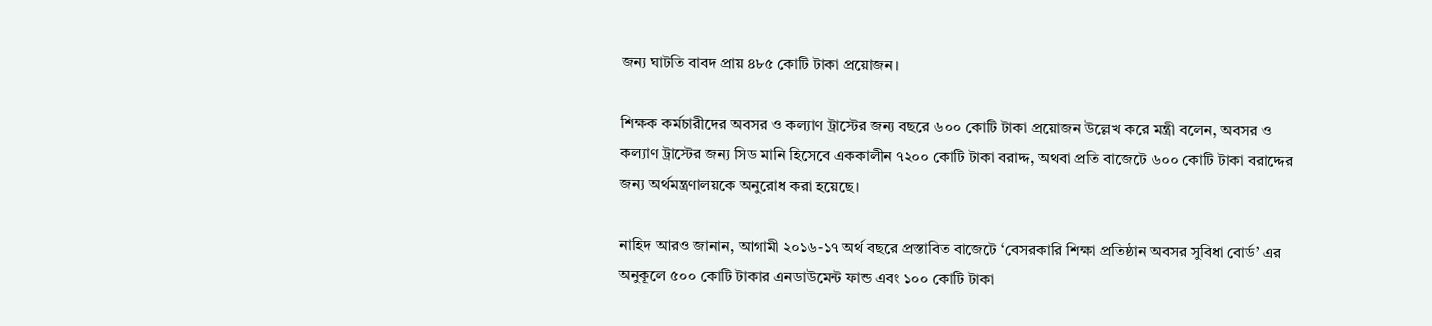জন্য ঘাটতি বাবদ প্রায় ৪৮৫ কোটি টাকা প্রয়োজন।

শিক্ষক কর্মচারীদের অবসর ও কল্যাণ ট্রাস্টের জন্য বছরে ৬০০ কোটি টাকা প্রয়োজন উল্লেখ করে মন্ত্রী বলেন, অবসর ও কল্যাণ ট্রাস্টের জন্য সিড ‍মানি হিসেবে এককালীন ৭২০০ কোটি টাকা বরাদ্দ, অথবা প্রতি বাজেটে ৬০০ কোটি টাকা বরাদ্দের জন্য অর্থমন্ত্রণালয়কে অনুরোধ করা হয়েছে।

নাহিদ আরও জানান, আগামী ২০১৬-১৭ অর্থ বছরে প্রস্তাবিত বাজেটে ‘বেসরকারি শিক্ষা প্রতিষ্ঠান অবসর সুবিধা বোর্ড’ এর অনুকূলে ৫০০ কোটি টাকার এনডাউমেন্ট ফান্ড এবং ১০০ কোটি টাকা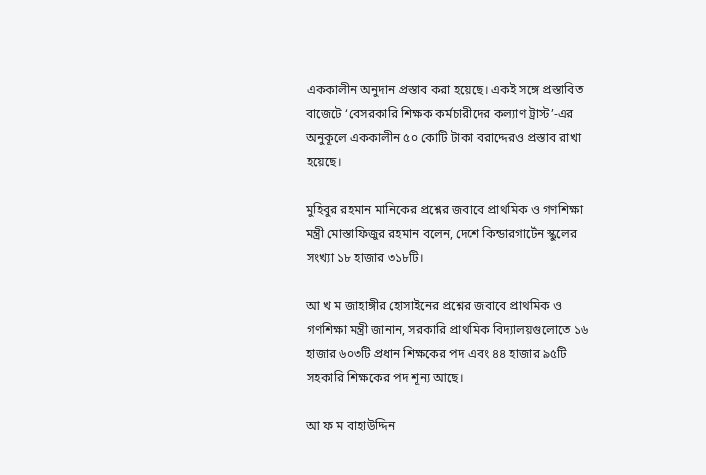এককালীন অনুদান প্রস্তাব করা হয়েছে। একই সঙ্গে প্রস্তাবিত বাজেটে ‘বেসরকারি শিক্ষক কর্মচারীদের কল্যাণ ট্রাস্ট’-এর অনুকূলে এককালীন ৫০ কোটি টাকা বরাদ্দেরও প্রস্তাব রাখা হয়েছে।

মুহিবুর রহমান মানিকের প্রশ্নের জবাবে প্রাথমিক ও গণশিক্ষা মন্ত্রী মোস্তাফিজুর রহমান বলেন, দেশে কিন্ডারগার্টেন স্কুলের সংখ্যা ১৮ হাজার ৩১৮টি।

আ খ ম জাহাঙ্গীর হোসাইনের প্রশ্নের জবাবে প্রাথমিক ও গণশিক্ষা মন্ত্রী জানান, সরকারি প্রাথমিক বিদ্যালয়গুলোতে ১৬ হাজার ৬০৩টি প্রধান শিক্ষকের পদ এবং ৪৪ হাজার ৯৫টি সহকারি শিক্ষকের পদ শূন্য আছে।

আ ফ ম বাহাউদ্দিন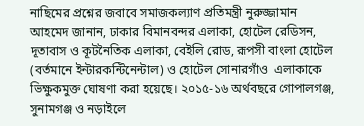নাছিমের প্রশ্নের জবাবে সমাজকল্যাণ প্রতিমন্ত্রী নুরুজ্জামান আহমেদ জানান, ঢাকার বিমানবন্দর এলাকা, হোটেল রেডিসন, দূতাবাস ও কূটনৈতিক এলাকা, বেইলি রোড, রূপসী বাংলা হোটেল (বর্তমানে ইন্টারকন্টিনেন্টাল) ও হোটেল সোনারগাঁও  এলাকাকে ভিক্ষুকমুক্ত ঘোষণা করা হয়েছে। ২০১৫-১৬ অর্থবছরে গোপালগঞ্জ, সুনামগঞ্জ ও নড়াইলে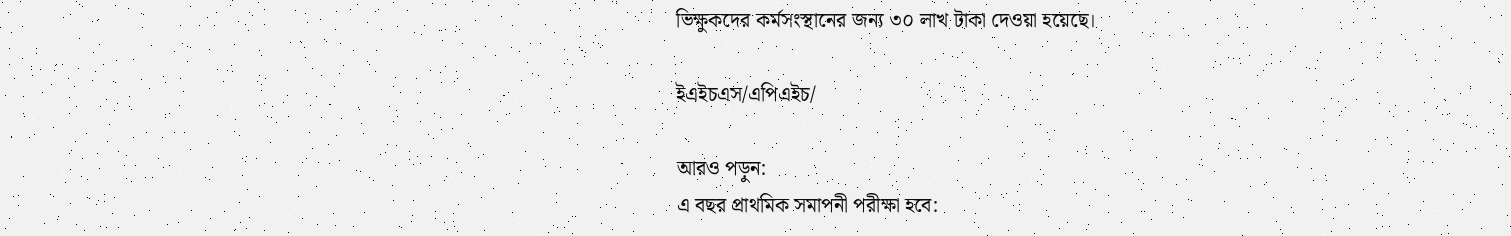ভিক্ষুকদের কর্মসংস্থানের জন্য ৩০ লাখ টাকা দেওয়া হয়েছে।

ইএইচএস/এপিএইচ/

আরও পড়ুন:
এ বছর প্রাথমিক সমাপনী পরীক্ষা হবে: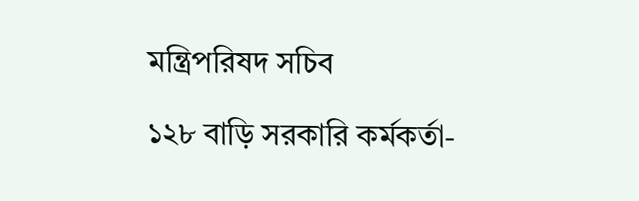মন্ত্রিপরিষদ সচিব

১২৮ বাড়ি সরকারি কর্মকর্তা-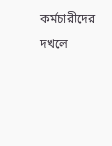কর্মচারীদের দখলে